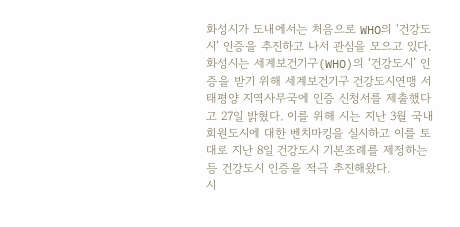화성시가 도내에서는 처음으로 WHO의 ‘건강도시’ 인증을 추진하고 나서 관심을 모으고 있다.
화성시는 세계보건기구(WHO)의 ‘건강도시’ 인증을 받기 위해 세계보건기구 건강도시연맹 서태평양 지역사무국에 인증 신청서를 제출했다고 27일 밝혔다. 이를 위해 시는 지난 3월 국내 회원도시에 대한 벤치마킹을 실시하고 이를 토대로 지난 8일 건강도시 기본조례를 제정하는 등 건강도시 인증을 적극 추진해왔다.
시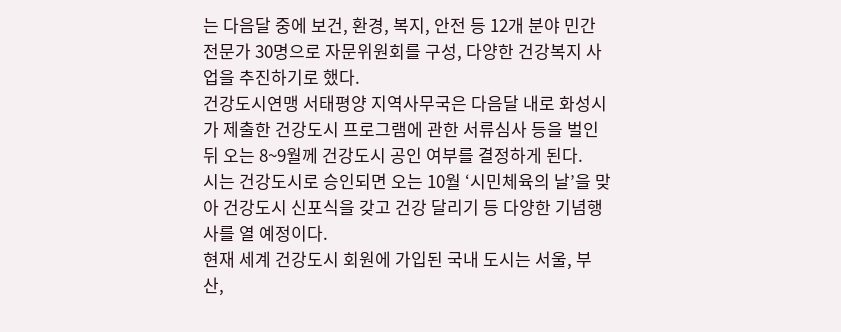는 다음달 중에 보건, 환경, 복지, 안전 등 12개 분야 민간전문가 30명으로 자문위원회를 구성, 다양한 건강복지 사업을 추진하기로 했다.
건강도시연맹 서태평양 지역사무국은 다음달 내로 화성시가 제출한 건강도시 프로그램에 관한 서류심사 등을 벌인 뒤 오는 8~9월께 건강도시 공인 여부를 결정하게 된다.
시는 건강도시로 승인되면 오는 10월 ‘시민체육의 날’을 맞아 건강도시 신포식을 갖고 건강 달리기 등 다양한 기념행사를 열 예정이다.
현재 세계 건강도시 회원에 가입된 국내 도시는 서울, 부산,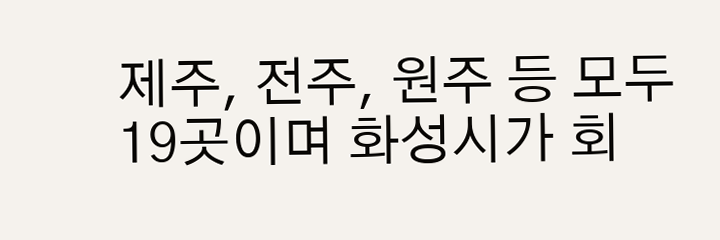제주, 전주, 원주 등 모두 19곳이며 화성시가 회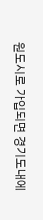원도시로 가입되면 경기도내에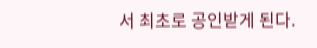서 최초로 공인받게 된다.